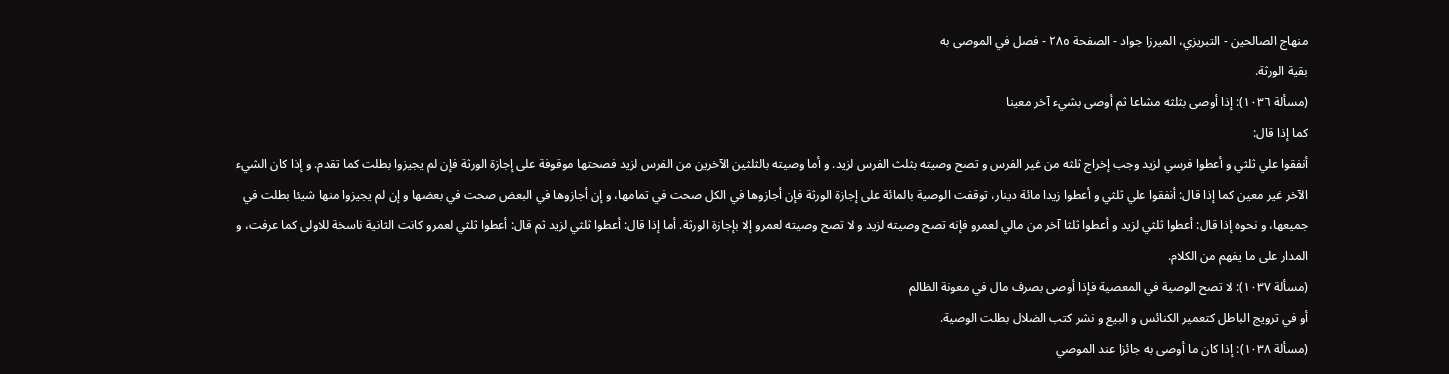منهاج الصالحين - التبريزي، الميرزا جواد - الصفحة ٢٨٥ - فصل في الموصى به
بقية الورثة.
(مسألة ١٠٣٦): إذا أوصى بثلثه مشاعا ثم أوصى بشيء آخر معينا
كما إذا قال:
أنفقوا علي ثلثي و أعطوا فرسي لزيد وجب إخراج ثلثه من غير الفرس و تصح وصيته بثلث الفرس لزيد. و أما وصيته بالثلثين الآخرين من الفرس لزيد فصحتها موقوفة على إجازة الورثة فإن لم يجيزوا بطلت كما تقدم. و إذا كان الشيء الآخر غير معين كما إذا قال: أنفقوا علي ثلثي و أعطوا زيدا مائة دينار، توقفت الوصية بالمائة على إجازة الورثة فإن أجازوها في الكل صحت في تمامها، و إن أجازوها في البعض صحت في بعضها و إن لم يجيزوا منها شيئا بطلت في جميعها، و نحوه إذا قال: أعطوا ثلثي لزيد و أعطوا ثلثا آخر من مالي لعمرو فإنه تصح وصيته لزيد و لا تصح وصيته لعمرو إلا بإجازة الورثة. أما إذا قال: أعطوا ثلثي لزيد ثم قال: أعطوا ثلثي لعمرو كانت الثانية ناسخة للاولى كما عرفت، و المدار على ما يفهم من الكلام.
(مسألة ١٠٣٧): لا تصح الوصية في المعصية فإذا أوصى بصرف مال في معونة الظالم
أو في ترويج الباطل كتعمير الكنائس و البيع و نشر كتب الضلال بطلت الوصية.
(مسألة ١٠٣٨): إذا كان ما أوصى به جائزا عند الموصي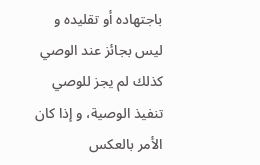باجتهاده أو تقليده و ليس بجائز عند الوصي
كذلك لم يجز للوصي تنفيذ الوصية، و إذا كان الأمر بالعكس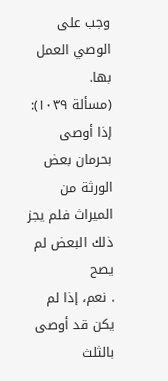وجب على الوصي العمل بها.
(مسألة ١٠٣٩): إذا أوصى بحرمان بعض الورثة من الميراث فلم يجز ذلك البعض لم يصح
. نعم، إذا لم يكن قد أوصى بالثلث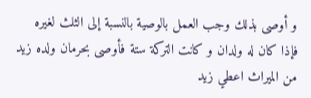و أوصى بذلك وجب العمل بالوصية بالنسبة إلى الثلث لغيره فإذا كان له ولدان و كانت التركة ستة فأوصى بحرمان ولده زيد من الميراث اعطي زيد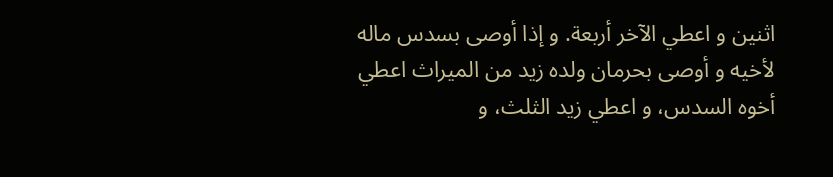اثنين و اعطي الآخر أربعة. و إذا أوصى بسدس ماله لأخيه و أوصى بحرمان ولده زيد من الميراث اعطي أخوه السدس، و اعطي زيد الثلث، و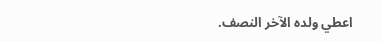اعطي ولده الآخر النصف.